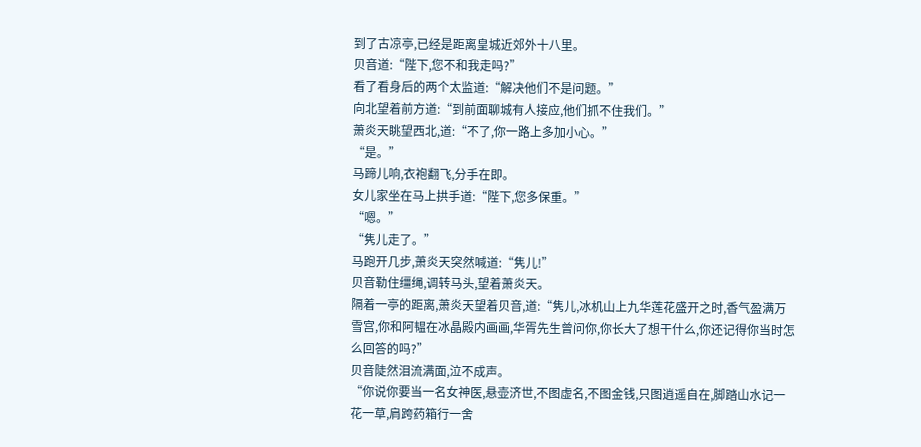到了古凉亭,已经是距离皇城近郊外十八里。
贝音道:“陛下,您不和我走吗?”
看了看身后的两个太监道:“解决他们不是问题。”
向北望着前方道:“到前面聊城有人接应,他们抓不住我们。”
萧炎天眺望西北,道:“不了,你一路上多加小心。”
“是。”
马蹄儿响,衣袍翻飞,分手在即。
女儿家坐在马上拱手道:“陛下,您多保重。”
“嗯。”
“隽儿走了。”
马跑开几步,萧炎天突然喊道:“隽儿!”
贝音勒住缰绳,调转马头,望着萧炎天。
隔着一亭的距离,萧炎天望着贝音,道:“隽儿,冰机山上九华莲花盛开之时,香气盈满万雪宫,你和阿韫在冰晶殿内画画,华胥先生曾问你,你长大了想干什么,你还记得你当时怎么回答的吗?”
贝音陡然泪流满面,泣不成声。
“你说你要当一名女神医,悬壶济世,不图虚名,不图金钱,只图逍遥自在,脚踏山水记一花一草,肩跨药箱行一舍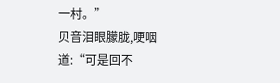一村。”
贝音泪眼朦胧,哽咽道:“可是回不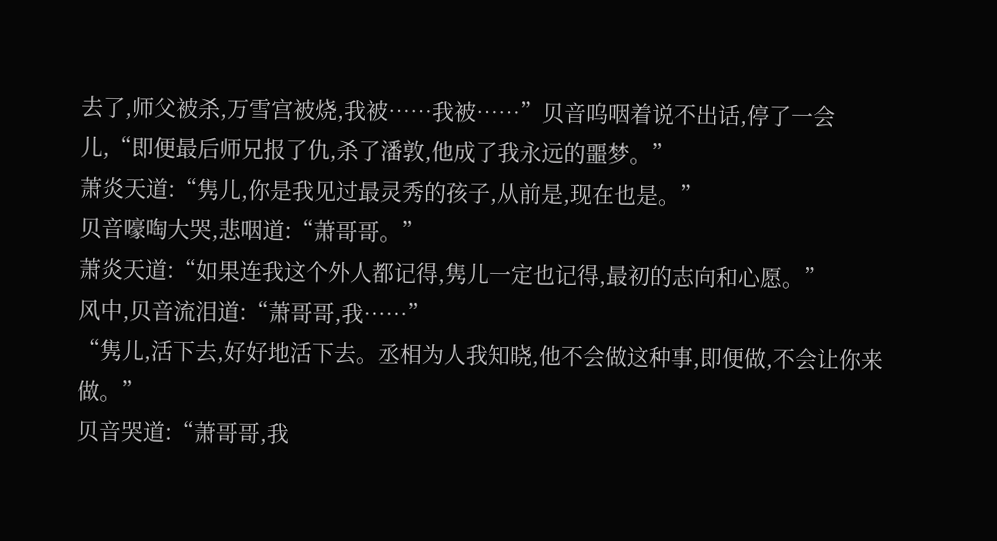去了,师父被杀,万雪宫被烧,我被……我被……”贝音呜咽着说不出话,停了一会儿,“即便最后师兄报了仇,杀了潘敦,他成了我永远的噩梦。”
萧炎天道:“隽儿,你是我见过最灵秀的孩子,从前是,现在也是。”
贝音嚎啕大哭,悲咽道:“萧哥哥。”
萧炎天道:“如果连我这个外人都记得,隽儿一定也记得,最初的志向和心愿。”
风中,贝音流泪道:“萧哥哥,我……”
“隽儿,活下去,好好地活下去。丞相为人我知晓,他不会做这种事,即便做,不会让你来做。”
贝音哭道:“萧哥哥,我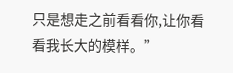只是想走之前看看你,让你看看我长大的模样。”